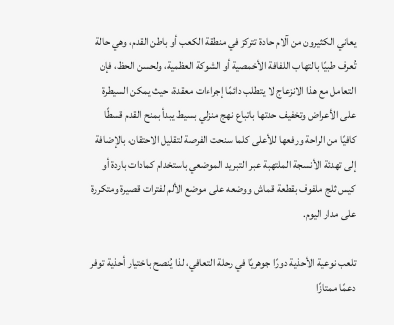يعاني الكثيرون من آلام حادة تتركز في منطقة الكعب أو باطن القدم، وهي حالة تُعرف طبيًا بالتهاب اللفافة الأخمصية أو الشوكة العظمية، ولحسن الحظ، فإن التعامل مع هذا الانزعاج لا يتطلب دائمًا إجراءات معقدة، حيث يمكن السيطرة على الأعراض وتخفيف حدتها باتباع نهج منزلي بسيط يبدأ بمنح القدم قسطًا كافيًا من الراحة ورفعها للأعلى كلما سنحت الفرصة لتقليل الاحتقان، بالإضافة إلى تهدئة الأنسجة الملتهبة عبر التبريد الموضعي باستخدام كمادات باردة أو كيس ثلج ملفوف بقطعة قماش ووضعه على موضع الألم لفترات قصيرة ومتكررة على مدار اليوم.

تلعب نوعية الأحذية دورًا جوهريًا في رحلة التعافي، لذا يُنصح باختيار أحذية توفر دعمًا ممتازًا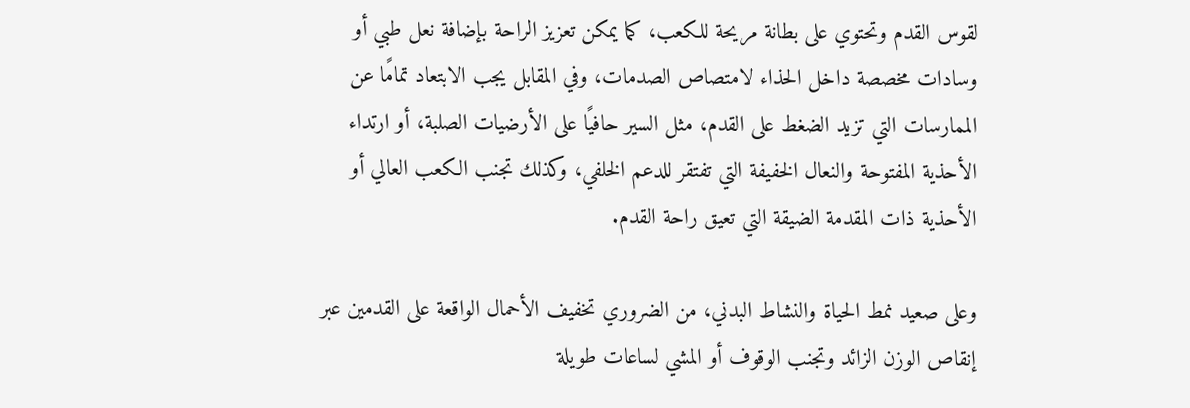لقوس القدم وتحتوي على بطانة مريحة للكعب، كما يمكن تعزيز الراحة بإضافة نعل طبي أو وسادات مخصصة داخل الحذاء لامتصاص الصدمات، وفي المقابل يجب الابتعاد تمامًا عن الممارسات التي تزيد الضغط على القدم، مثل السير حافيًا على الأرضيات الصلبة، أو ارتداء الأحذية المفتوحة والنعال الخفيفة التي تفتقر للدعم الخلفي، وكذلك تجنب الكعب العالي أو الأحذية ذات المقدمة الضيقة التي تعيق راحة القدم.

وعلى صعيد نمط الحياة والنشاط البدني، من الضروري تخفيف الأحمال الواقعة على القدمين عبر إنقاص الوزن الزائد وتجنب الوقوف أو المشي لساعات طويلة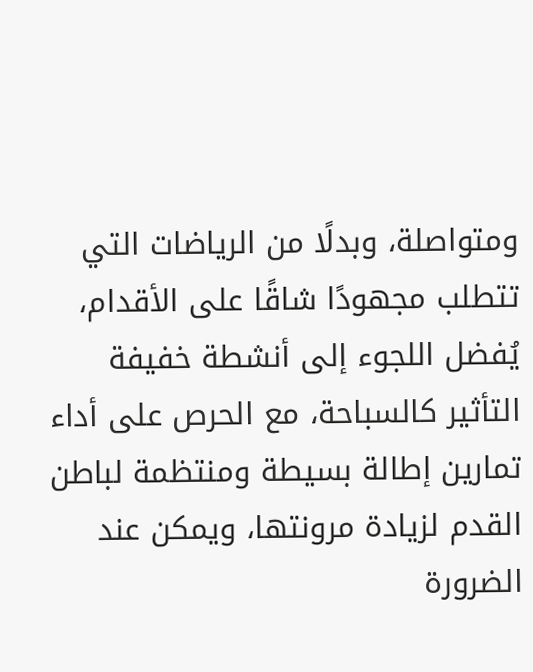ومتواصلة، وبدلًا من الرياضات التي تتطلب مجهودًا شاقًا على الأقدام، يُفضل اللجوء إلى أنشطة خفيفة التأثير كالسباحة، مع الحرص على أداء تمارين إطالة بسيطة ومنتظمة لباطن القدم لزيادة مرونتها، ويمكن عند الضرورة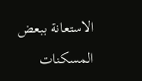الاستعانة ببعض المسكنات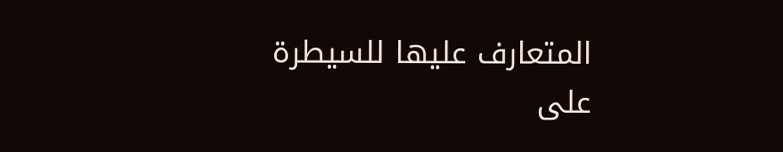المتعارف عليها للسيطرة على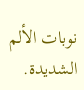نوبات الألم الشديدة.